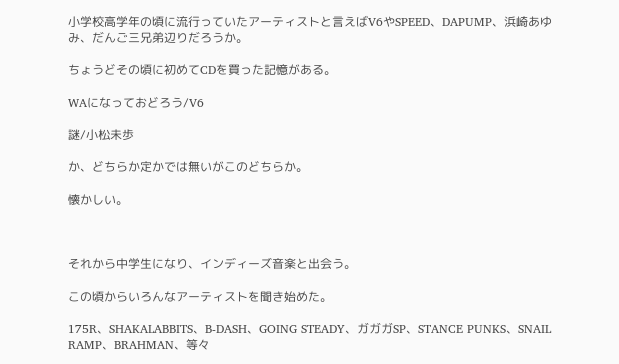小学校高学年の頃に流行っていたアーティストと言えばV6やSPEED、DAPUMP、浜崎あゆみ、だんご三兄弟辺りだろうか。

ちょうどその頃に初めてCDを買った記憶がある。

WAになっておどろう/V6

謎/小松未歩

か、どちらか定かでは無いがこのどちらか。

懐かしい。



それから中学生になり、インディーズ音楽と出会う。

この頃からいろんなアーティストを聞き始めた。

175R、SHAKALABBITS、B-DASH、GOING STEADY、ガガガSP、STANCE PUNKS、SNAIL RAMP、BRAHMAN、等々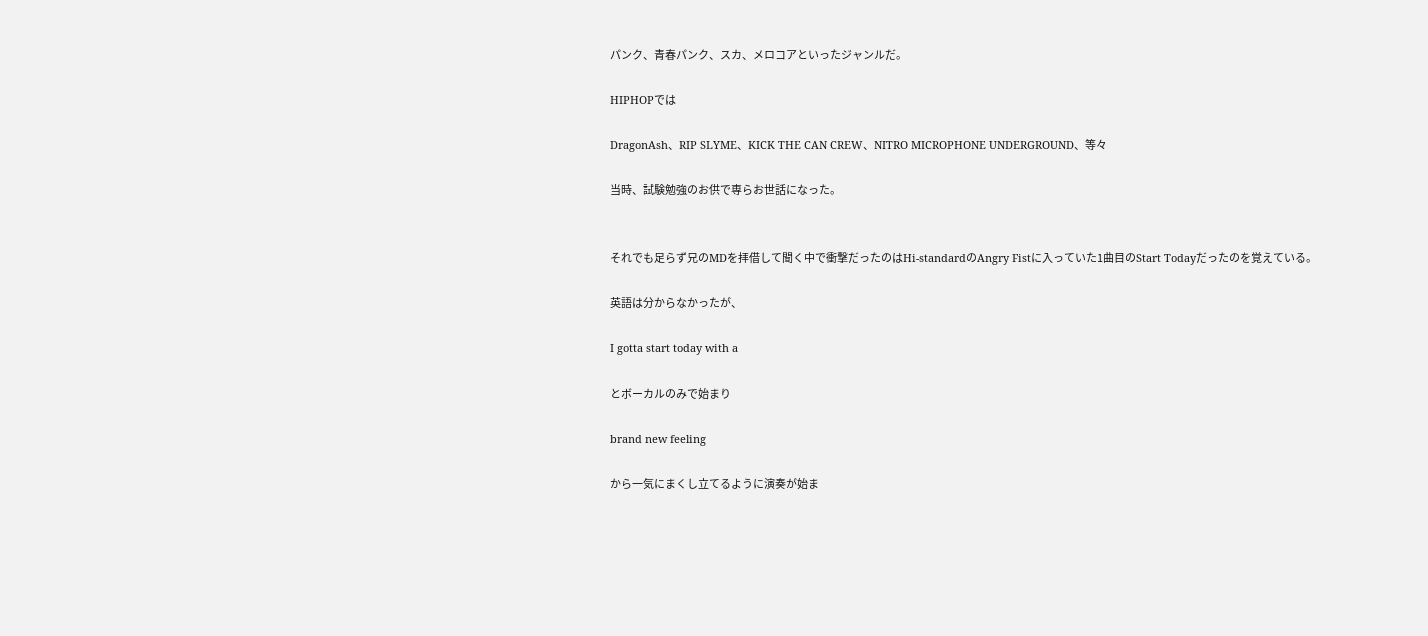パンク、青春パンク、スカ、メロコアといったジャンルだ。

HIPHOPでは

DragonAsh、RIP SLYME、KICK THE CAN CREW、NITRO MICROPHONE UNDERGROUND、等々

当時、試験勉強のお供で専らお世話になった。


それでも足らず兄のMDを拝借して聞く中で衝撃だったのはHi-standardのAngry Fistに入っていた1曲目のStart Todayだったのを覚えている。

英語は分からなかったが、

I gotta start today with a

とボーカルのみで始まり

brand new feeling

から一気にまくし立てるように演奏が始ま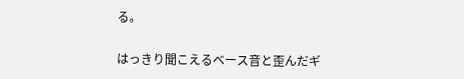る。

はっきり聞こえるベース音と歪んだギ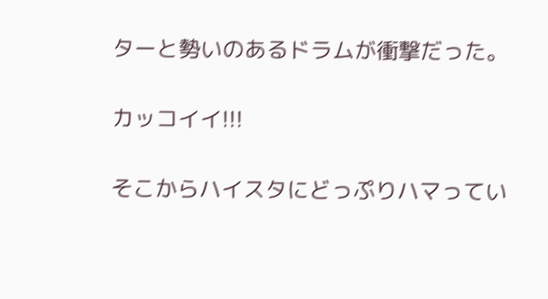ターと勢いのあるドラムが衝撃だった。

カッコイイ!!!

そこからハイスタにどっぷりハマってい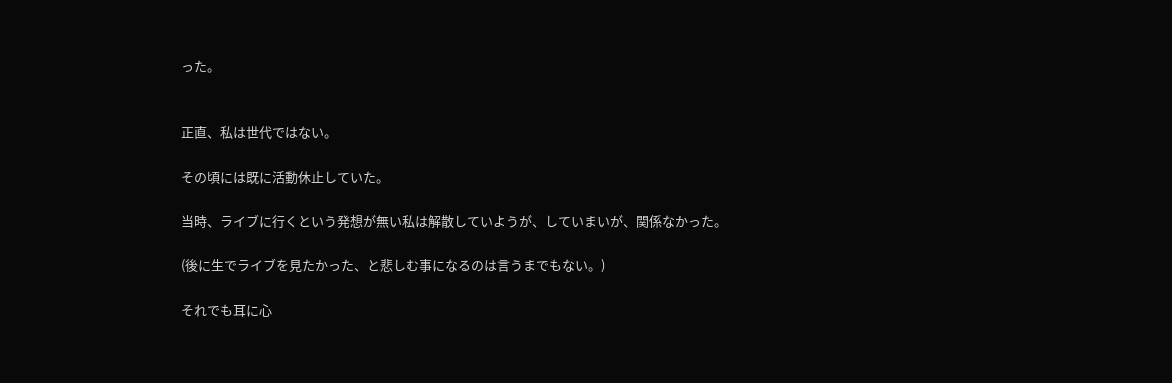った。


正直、私は世代ではない。

その頃には既に活動休止していた。

当時、ライブに行くという発想が無い私は解散していようが、していまいが、関係なかった。

(後に生でライブを見たかった、と悲しむ事になるのは言うまでもない。)

それでも耳に心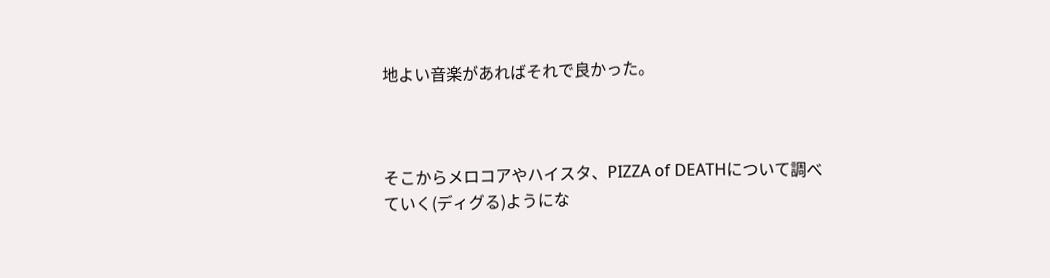地よい音楽があればそれで良かった。



そこからメロコアやハイスタ、PIZZA of DEATHについて調べていく(ディグる)ようにな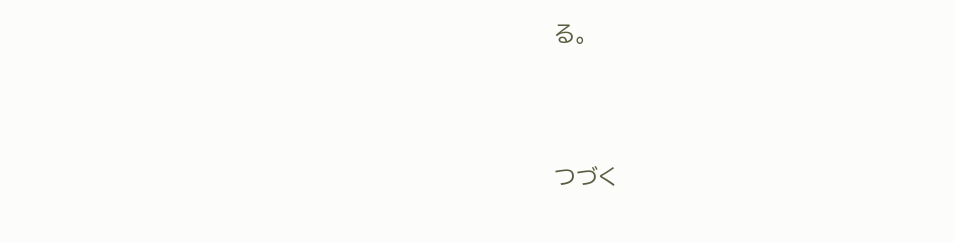る。




つづく